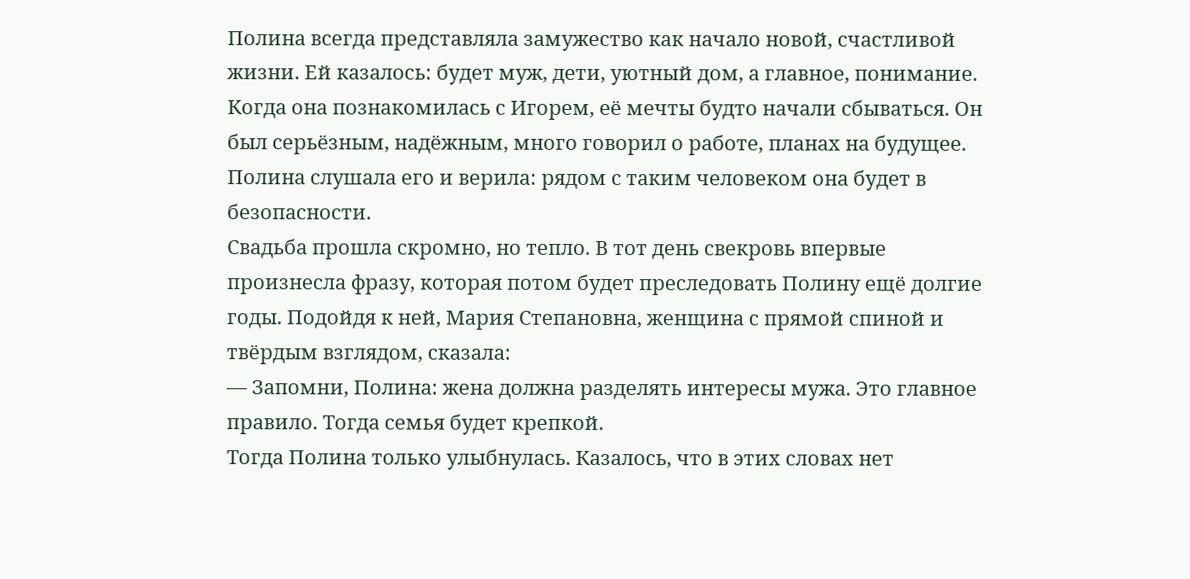Полина всегда представляла замужество как начало новой, счастливой жизни. Ей казалось: будет муж, дети, уютный дом, а главное, понимание. Когда она познакомилась с Игорем, её мечты будто начали сбываться. Он был серьёзным, надёжным, много говорил о работе, планах на будущее. Полина слушала его и верила: рядом с таким человеком она будет в безопасности.
Свадьба прошла скромно, но тепло. В тот день свекровь впервые произнесла фразу, которая потом будет преследовать Полину ещё долгие годы. Подойдя к ней, Мария Степановна, женщина с прямой спиной и твёрдым взглядом, сказала:
— Запомни, Полина: жена должна разделять интересы мужа. Это главное правило. Тогда семья будет крепкой.
Тогда Полина только улыбнулась. Казалось, что в этих словах нет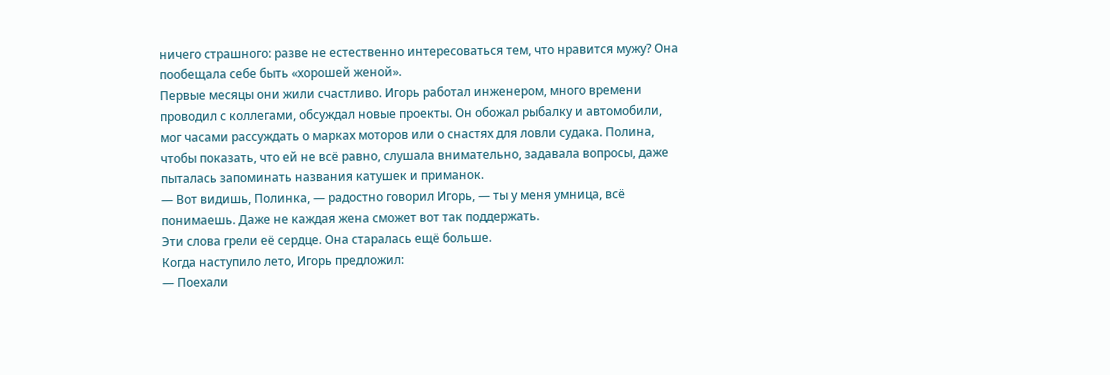ничего страшного: разве не естественно интересоваться тем, что нравится мужу? Она пообещала себе быть «хорошей женой».
Первые месяцы они жили счастливо. Игорь работал инженером, много времени проводил с коллегами, обсуждал новые проекты. Он обожал рыбалку и автомобили, мог часами рассуждать о марках моторов или о снастях для ловли судака. Полина, чтобы показать, что ей не всё равно, слушала внимательно, задавала вопросы, даже пыталась запоминать названия катушек и приманок.
— Вот видишь, Полинка, — радостно говорил Игорь, — ты у меня умница, всё понимаешь. Даже не каждая жена сможет вот так поддержать.
Эти слова грели её сердце. Она старалась ещё больше.
Когда наступило лето, Игорь предложил:
— Поехали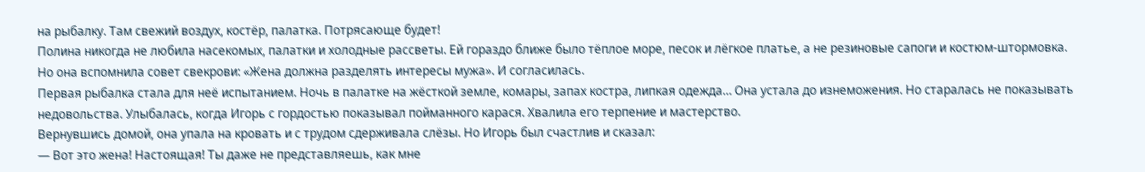на рыбалку. Там свежий воздух, костёр, палатка. Потрясающе будет!
Полина никогда не любила насекомых, палатки и холодные рассветы. Ей гораздо ближе было тёплое море, песок и лёгкое платье, а не резиновые сапоги и костюм-штормовка. Но она вспомнила совет свекрови: «Жена должна разделять интересы мужа». И согласилась.
Первая рыбалка стала для неё испытанием. Ночь в палатке на жёсткой земле, комары, запах костра, липкая одежда… Она устала до изнеможения. Но старалась не показывать недовольства. Улыбалась, когда Игорь с гордостью показывал пойманного карася. Хвалила его терпение и мастерство.
Вернувшись домой, она упала на кровать и с трудом сдерживала слёзы. Но Игорь был счастлив и сказал:
— Вот это жена! Настоящая! Ты даже не представляешь, как мне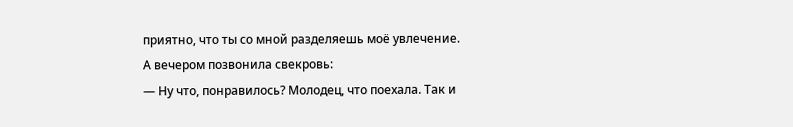приятно, что ты со мной разделяешь моё увлечение.
А вечером позвонила свекровь:
— Ну что, понравилось? Молодец, что поехала. Так и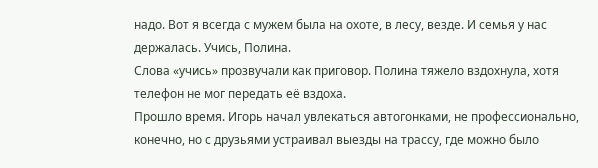надо. Вот я всегда с мужем была на охоте, в лесу, везде. И семья у нас держалась. Учись, Полина.
Слова «учись» прозвучали как приговор. Полина тяжело вздохнула, хотя телефон не мог передать её вздоха.
Прошло время. Игорь начал увлекаться автогонками, не профессионально, конечно, но с друзьями устраивал выезды на трассу, где можно было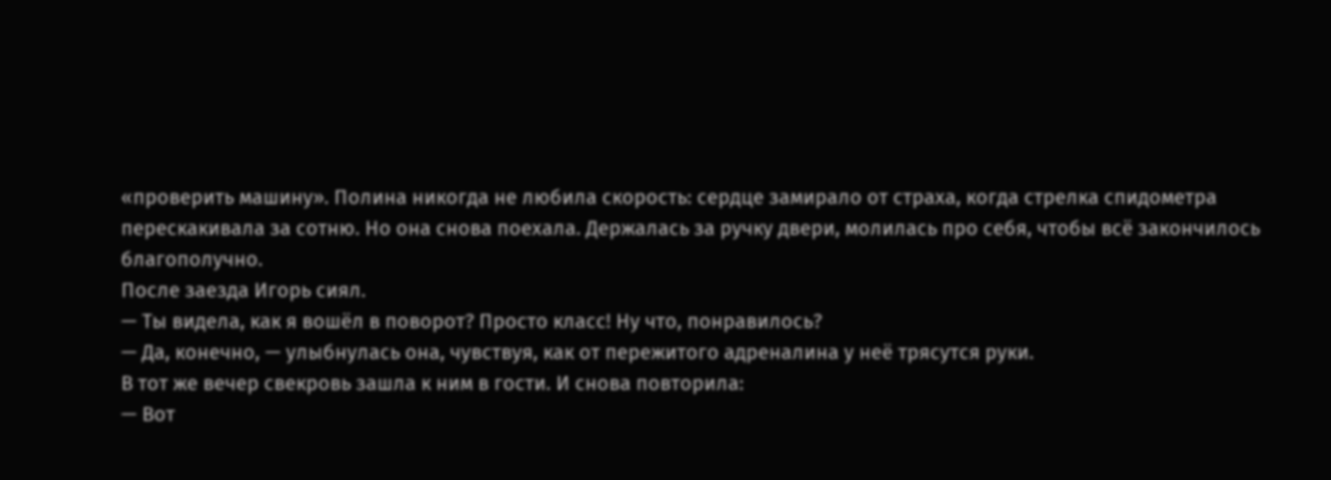«проверить машину». Полина никогда не любила скорость: сердце замирало от страха, когда стрелка спидометра перескакивала за сотню. Но она снова поехала. Держалась за ручку двери, молилась про себя, чтобы всё закончилось благополучно.
После заезда Игорь сиял.
— Ты видела, как я вошёл в поворот? Просто класс! Ну что, понравилось?
— Да, конечно, — улыбнулась она, чувствуя, как от пережитого адреналина у неё трясутся руки.
В тот же вечер свекровь зашла к ним в гости. И снова повторила:
— Вот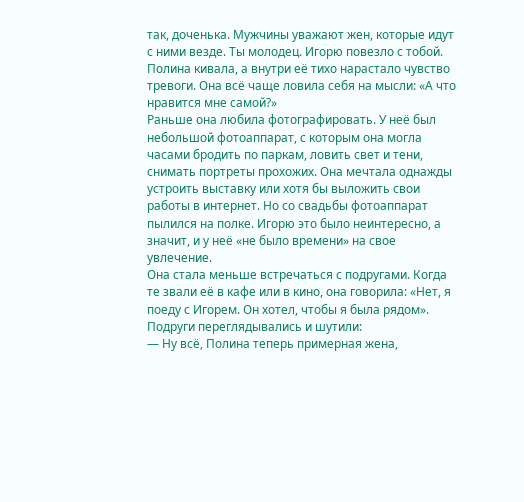так, доченька. Мужчины уважают жен, которые идут с ними везде. Ты молодец. Игорю повезло с тобой.
Полина кивала, а внутри её тихо нарастало чувство тревоги. Она всё чаще ловила себя на мысли: «А что нравится мне самой?»
Раньше она любила фотографировать. У неё был небольшой фотоаппарат, с которым она могла часами бродить по паркам, ловить свет и тени, снимать портреты прохожих. Она мечтала однажды устроить выставку или хотя бы выложить свои работы в интернет. Но со свадьбы фотоаппарат пылился на полке. Игорю это было неинтересно, а значит, и у неё «не было времени» на свое увлечение.
Она стала меньше встречаться с подругами. Когда те звали её в кафе или в кино, она говорила: «Нет, я поеду с Игорем. Он хотел, чтобы я была рядом». Подруги переглядывались и шутили:
— Ну всё, Полина теперь примерная жена,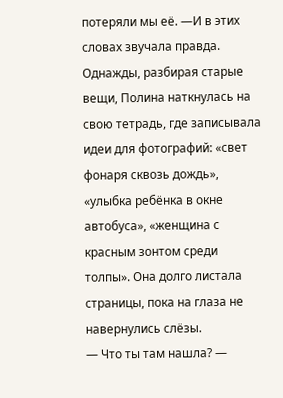потеряли мы её. —И в этих словах звучала правда.
Однажды, разбирая старые вещи, Полина наткнулась на свою тетрадь, где записывала идеи для фотографий: «свет фонаря сквозь дождь», «улыбка ребёнка в окне автобуса», «женщина с красным зонтом среди толпы». Она долго листала страницы, пока на глаза не навернулись слёзы.
— Что ты там нашла? —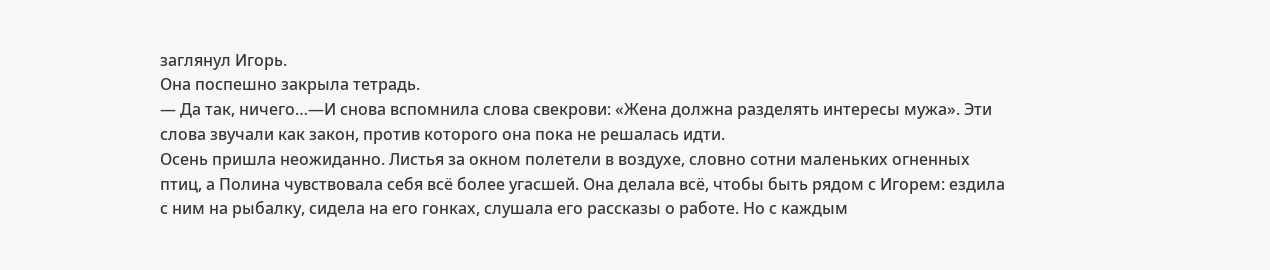заглянул Игорь.
Она поспешно закрыла тетрадь.
— Да так, ничего…—И снова вспомнила слова свекрови: «Жена должна разделять интересы мужа». Эти слова звучали как закон, против которого она пока не решалась идти.
Осень пришла неожиданно. Листья за окном полетели в воздухе, словно сотни маленьких огненных птиц, а Полина чувствовала себя всё более угасшей. Она делала всё, чтобы быть рядом с Игорем: ездила с ним на рыбалку, сидела на его гонках, слушала его рассказы о работе. Но с каждым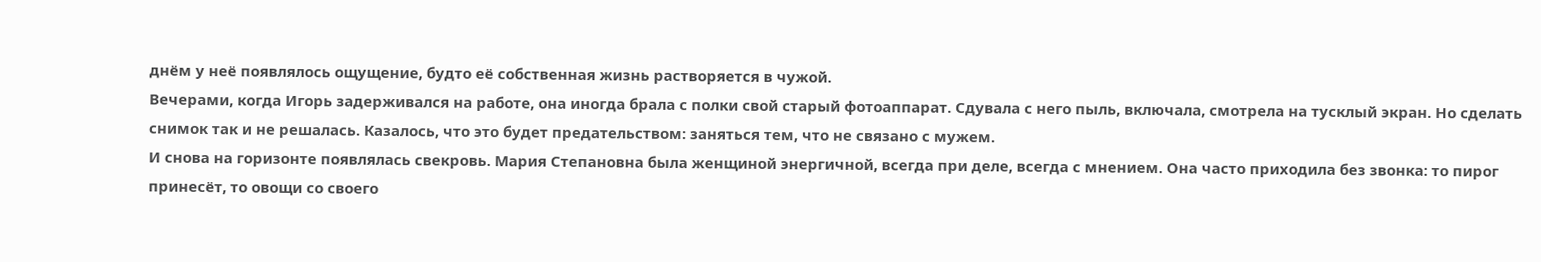днём у неё появлялось ощущение, будто её собственная жизнь растворяется в чужой.
Вечерами, когда Игорь задерживался на работе, она иногда брала с полки свой старый фотоаппарат. Сдувала с него пыль, включала, смотрела на тусклый экран. Но сделать снимок так и не решалась. Казалось, что это будет предательством: заняться тем, что не связано с мужем.
И снова на горизонте появлялась свекровь. Мария Степановна была женщиной энергичной, всегда при деле, всегда с мнением. Она часто приходила без звонка: то пирог принесёт, то овощи со своего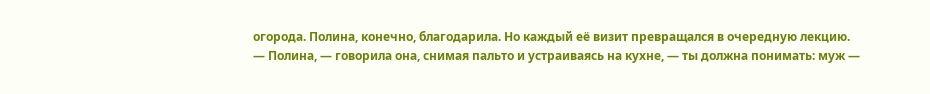огорода. Полина, конечно, благодарила. Но каждый её визит превращался в очередную лекцию.
— Полина, — говорила она, снимая пальто и устраиваясь на кухне, — ты должна понимать: муж —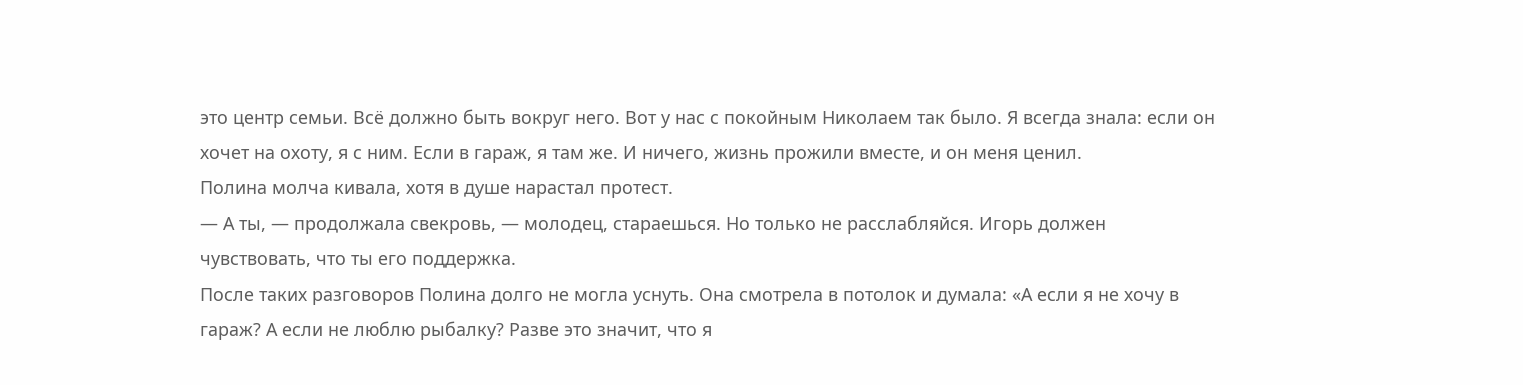это центр семьи. Всё должно быть вокруг него. Вот у нас с покойным Николаем так было. Я всегда знала: если он хочет на охоту, я с ним. Если в гараж, я там же. И ничего, жизнь прожили вместе, и он меня ценил.
Полина молча кивала, хотя в душе нарастал протест.
— А ты, — продолжала свекровь, — молодец, стараешься. Но только не расслабляйся. Игорь должен чувствовать, что ты его поддержка.
После таких разговоров Полина долго не могла уснуть. Она смотрела в потолок и думала: «А если я не хочу в гараж? А если не люблю рыбалку? Разве это значит, что я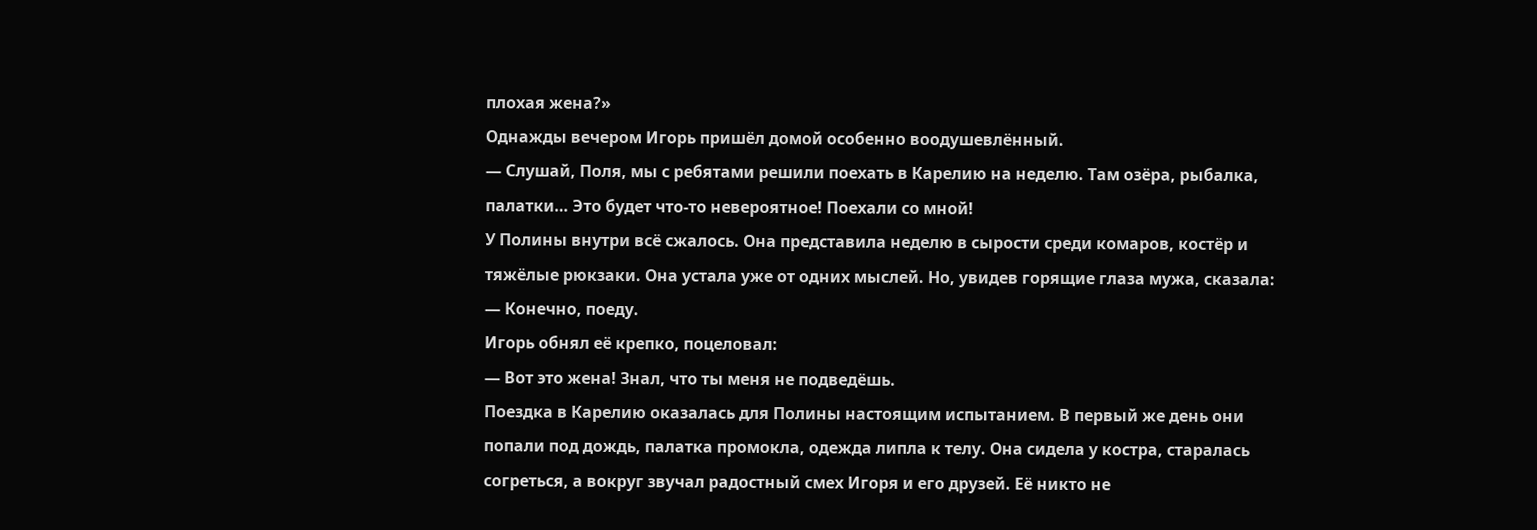плохая жена?»
Однажды вечером Игорь пришёл домой особенно воодушевлённый.
— Слушай, Поля, мы с ребятами решили поехать в Карелию на неделю. Там озёра, рыбалка, палатки… Это будет что-то невероятное! Поехали со мной!
У Полины внутри всё сжалось. Она представила неделю в сырости среди комаров, костёр и тяжёлые рюкзаки. Она устала уже от одних мыслей. Но, увидев горящие глаза мужа, сказала:
— Конечно, поеду.
Игорь обнял её крепко, поцеловал:
— Вот это жена! Знал, что ты меня не подведёшь.
Поездка в Карелию оказалась для Полины настоящим испытанием. В первый же день они попали под дождь, палатка промокла, одежда липла к телу. Она сидела у костра, старалась согреться, а вокруг звучал радостный смех Игоря и его друзей. Её никто не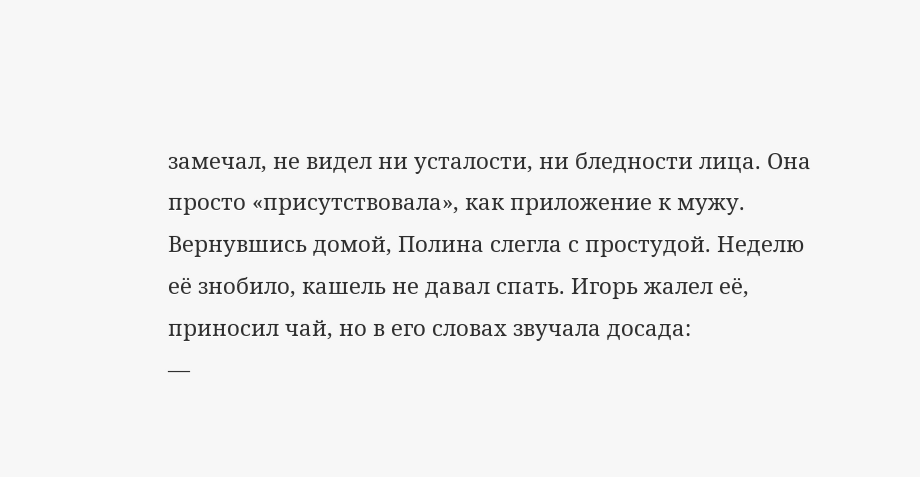замечал, не видел ни усталости, ни бледности лица. Она просто «присутствовала», как приложение к мужу.
Вернувшись домой, Полина слегла с простудой. Неделю её знобило, кашель не давал спать. Игорь жалел её, приносил чай, но в его словах звучала досада:
—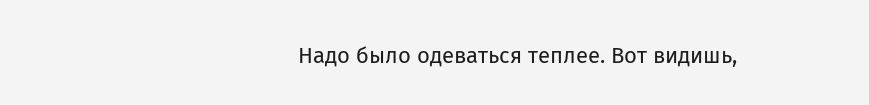Надо было одеваться теплее. Вот видишь,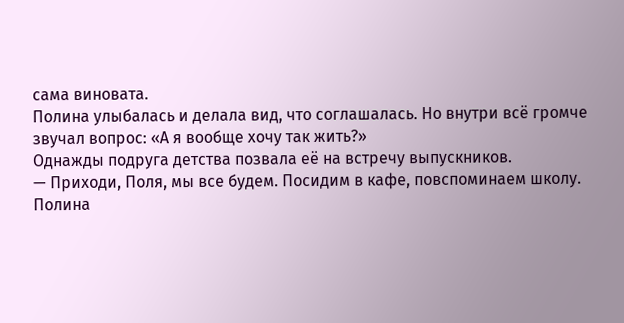сама виновата.
Полина улыбалась и делала вид, что соглашалась. Но внутри всё громче звучал вопрос: «А я вообще хочу так жить?»
Однажды подруга детства позвала её на встречу выпускников.
— Приходи, Поля, мы все будем. Посидим в кафе, повспоминаем школу.
Полина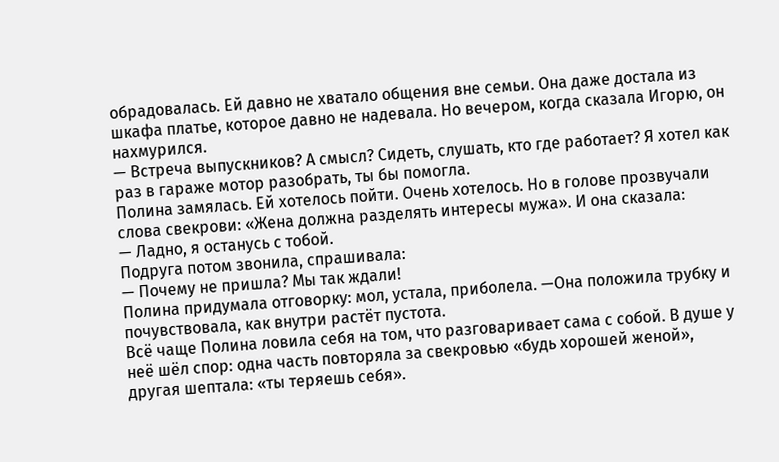обрадовалась. Ей давно не хватало общения вне семьи. Она даже достала из шкафа платье, которое давно не надевала. Но вечером, когда сказала Игорю, он нахмурился.
— Встреча выпускников? А смысл? Сидеть, слушать, кто где работает? Я хотел как раз в гараже мотор разобрать, ты бы помогла.
Полина замялась. Ей хотелось пойти. Очень хотелось. Но в голове прозвучали слова свекрови: «Жена должна разделять интересы мужа». И она сказала:
— Ладно, я останусь с тобой.
Подруга потом звонила, спрашивала:
— Почему не пришла? Мы так ждали!
Полина придумала отговорку: мол, устала, приболела. —Она положила трубку и почувствовала, как внутри растёт пустота.
Всё чаще Полина ловила себя на том, что разговаривает сама с собой. В душе у неё шёл спор: одна часть повторяла за свекровью «будь хорошей женой», другая шептала: «ты теряешь себя».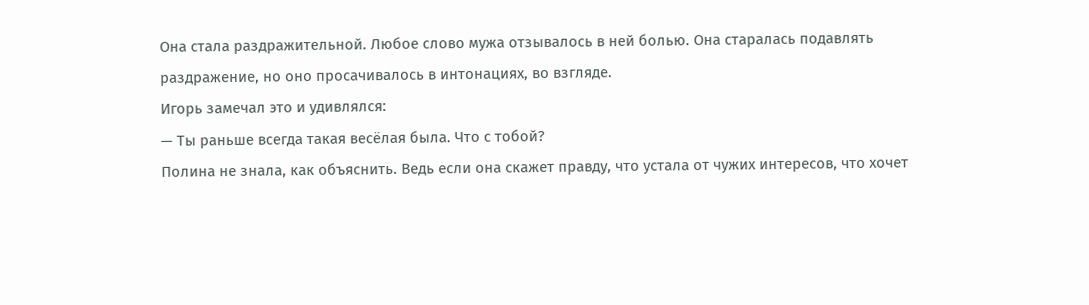Она стала раздражительной. Любое слово мужа отзывалось в ней болью. Она старалась подавлять раздражение, но оно просачивалось в интонациях, во взгляде.
Игорь замечал это и удивлялся:
— Ты раньше всегда такая весёлая была. Что с тобой?
Полина не знала, как объяснить. Ведь если она скажет правду, что устала от чужих интересов, что хочет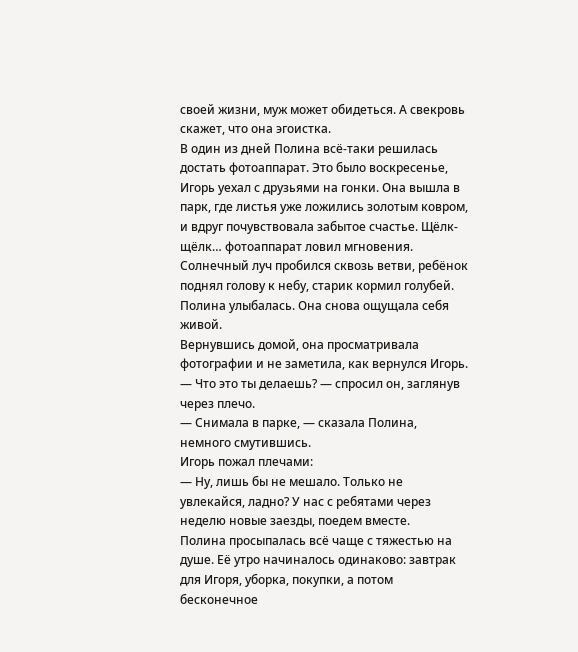своей жизни, муж может обидеться. А свекровь скажет, что она эгоистка.
В один из дней Полина всё-таки решилась достать фотоаппарат. Это было воскресенье, Игорь уехал с друзьями на гонки. Она вышла в парк, где листья уже ложились золотым ковром, и вдруг почувствовала забытое счастье. Щёлк-щёлк… фотоаппарат ловил мгновения. Солнечный луч пробился сквозь ветви, ребёнок поднял голову к небу, старик кормил голубей.
Полина улыбалась. Она снова ощущала себя живой.
Вернувшись домой, она просматривала фотографии и не заметила, как вернулся Игорь.
— Что это ты делаешь? — спросил он, заглянув через плечо.
— Снимала в парке, — сказала Полина, немного смутившись.
Игорь пожал плечами:
— Ну, лишь бы не мешало. Только не увлекайся, ладно? У нас с ребятами через неделю новые заезды, поедем вместе.
Полина просыпалась всё чаще с тяжестью на душе. Её утро начиналось одинаково: завтрак для Игоря, уборка, покупки, а потом бесконечное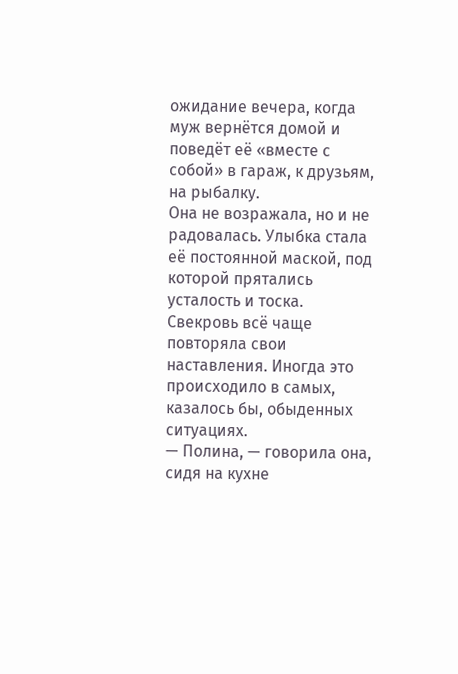ожидание вечера, когда муж вернётся домой и поведёт её «вместе с собой» в гараж, к друзьям, на рыбалку.
Она не возражала, но и не радовалась. Улыбка стала её постоянной маской, под которой прятались усталость и тоска.
Свекровь всё чаще повторяла свои наставления. Иногда это происходило в самых, казалось бы, обыденных ситуациях.
— Полина, — говорила она, сидя на кухне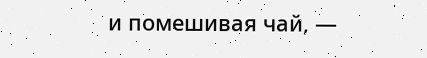и помешивая чай, —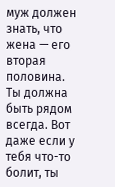муж должен знать, что жена — его вторая половина. Ты должна быть рядом всегда. Вот даже если у тебя что-то болит, ты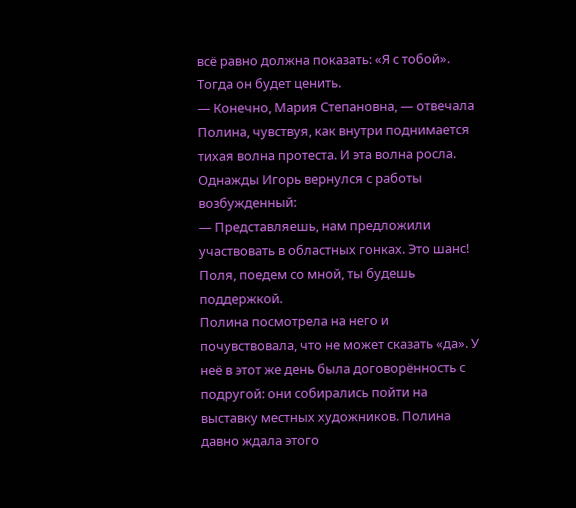всё равно должна показать: «Я с тобой». Тогда он будет ценить.
— Конечно, Мария Степановна, — отвечала Полина, чувствуя, как внутри поднимается тихая волна протеста. И эта волна росла.
Однажды Игорь вернулся с работы возбужденный:
— Представляешь, нам предложили участвовать в областных гонках. Это шанс! Поля, поедем со мной, ты будешь поддержкой.
Полина посмотрела на него и почувствовала, что не может сказать «да». У неё в этот же день была договорённость с подругой: они собирались пойти на выставку местных художников. Полина давно ждала этого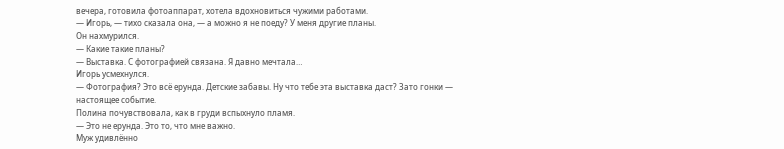вечера, готовила фотоаппарат, хотела вдохновиться чужими работами.
— Игорь, — тихо сказала она, — а можно я не поеду? У меня другие планы.
Он нахмурился.
— Какие такие планы?
— Выставка. С фотографией связана. Я давно мечтала…
Игорь усмехнулся.
— Фотография? Это всё ерунда. Детские забавы. Ну что тебе эта выставка даст? Зато гонки — настоящее событие.
Полина почувствовала, как в груди вспыхнуло пламя.
— Это не ерунда. Это то, что мне важно.
Муж удивлённо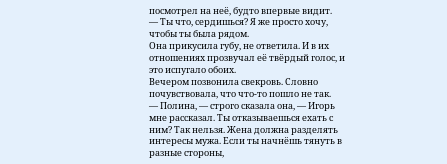посмотрел на неё, будто впервые видит.
— Ты что, сердишься? Я же просто хочу, чтобы ты была рядом.
Она прикусила губу, не ответила. И в их отношениях прозвучал её твёрдый голос, и это испугало обоих.
Вечером позвонила свекровь. Словно почувствовала, что что-то пошло не так.
— Полина, — строго сказала она, — Игорь мне рассказал. Ты отказываешься ехать с ним? Так нельзя. Жена должна разделять интересы мужа. Если ты начнёшь тянуть в разные стороны,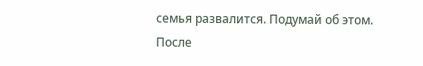семья развалится. Подумай об этом.
После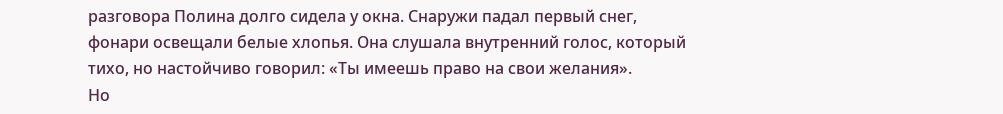разговора Полина долго сидела у окна. Снаружи падал первый снег, фонари освещали белые хлопья. Она слушала внутренний голос, который тихо, но настойчиво говорил: «Ты имеешь право на свои желания».
Но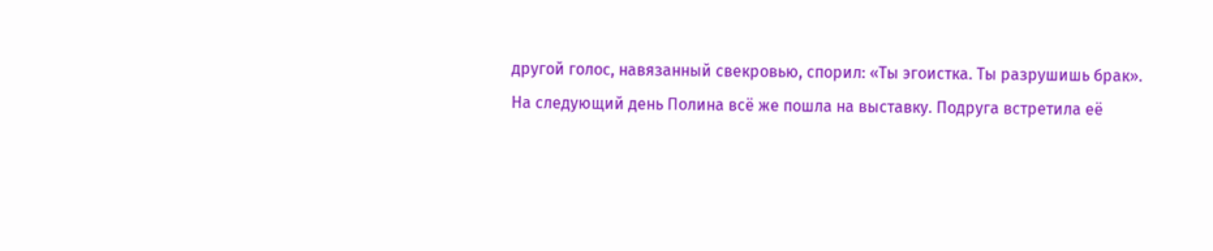другой голос, навязанный свекровью, спорил: «Ты эгоистка. Ты разрушишь брак».
На следующий день Полина всё же пошла на выставку. Подруга встретила её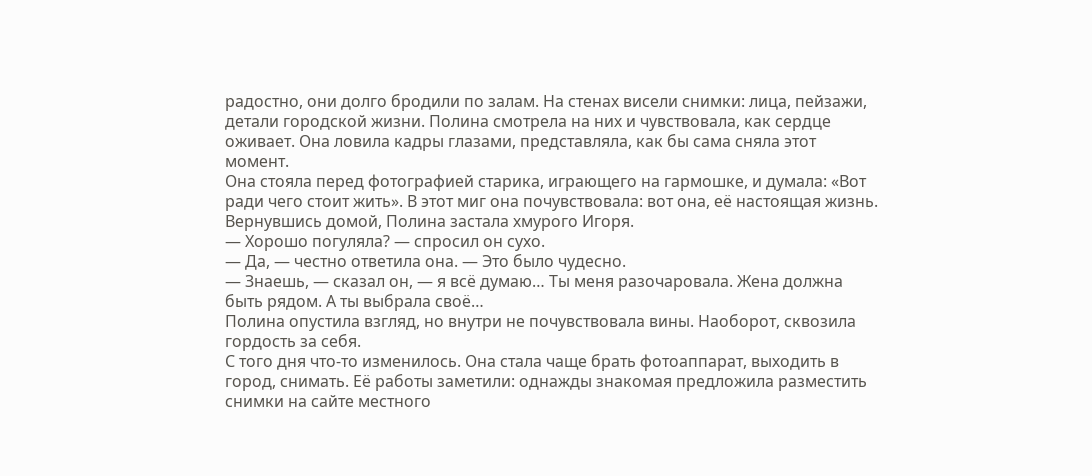радостно, они долго бродили по залам. На стенах висели снимки: лица, пейзажи, детали городской жизни. Полина смотрела на них и чувствовала, как сердце оживает. Она ловила кадры глазами, представляла, как бы сама сняла этот момент.
Она стояла перед фотографией старика, играющего на гармошке, и думала: «Вот ради чего стоит жить». В этот миг она почувствовала: вот она, её настоящая жизнь.
Вернувшись домой, Полина застала хмурого Игоря.
— Хорошо погуляла? — спросил он сухо.
— Да, — честно ответила она. — Это было чудесно.
— Знаешь, — сказал он, — я всё думаю… Ты меня разочаровала. Жена должна быть рядом. А ты выбрала своё…
Полина опустила взгляд, но внутри не почувствовала вины. Наоборот, сквозила гордость за себя.
С того дня что-то изменилось. Она стала чаще брать фотоаппарат, выходить в город, снимать. Её работы заметили: однажды знакомая предложила разместить снимки на сайте местного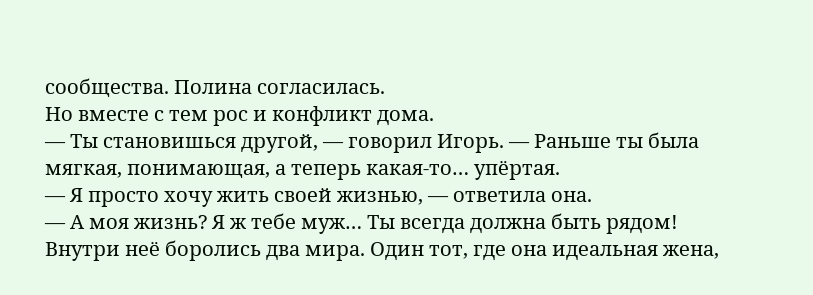сообщества. Полина согласилась.
Но вместе с тем рос и конфликт дома.
— Ты становишься другой, — говорил Игорь. — Раньше ты была мягкая, понимающая, а теперь какая-то… упёртая.
— Я просто хочу жить своей жизнью, — ответила она.
— А моя жизнь? Я ж тебе муж… Ты всегда должна быть рядом!
Внутри неё боролись два мира. Один тот, где она идеальная жена,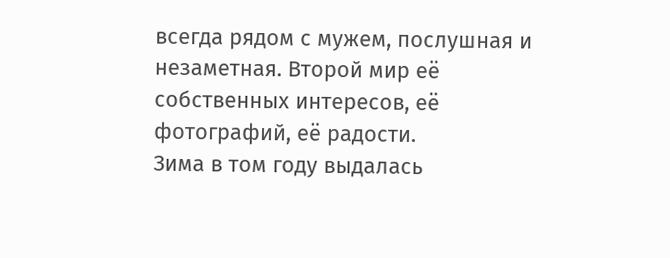всегда рядом с мужем, послушная и незаметная. Второй мир её собственных интересов, её фотографий, её радости.
Зима в том году выдалась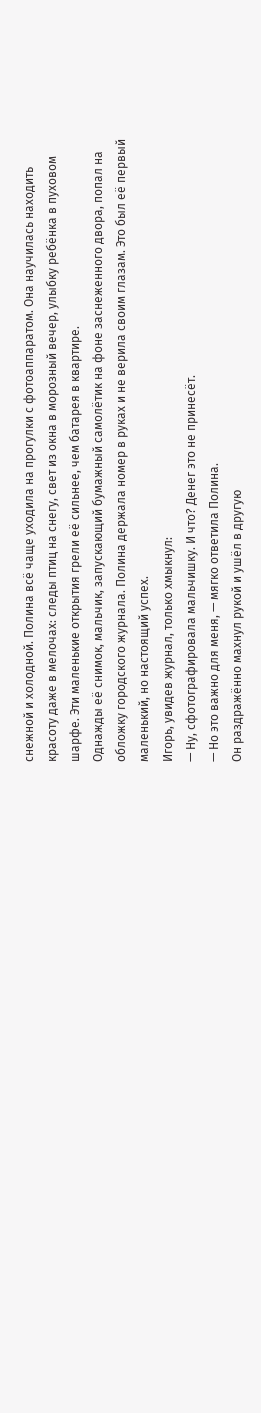снежной и холодной. Полина всё чаще уходила на прогулки с фотоаппаратом. Она научилась находить красоту даже в мелочах: следы птиц на снегу, свет из окна в морозный вечер, улыбку ребёнка в пуховом шарфе. Эти маленькие открытия грели её сильнее, чем батарея в квартире.
Однажды её снимок, мальчик, запускающий бумажный самолётик на фоне заснеженного двора, попал на обложку городского журнала. Полина держала номер в руках и не верила своим глазам. Это был её первый маленький, но настоящий успех.
Игорь, увидев журнал, только хмыкнул:
— Ну, сфотографировала мальчишку. И что? Денег это не принесёт.
— Но это важно для меня, — мягко ответила Полина.
Он раздражённо махнул рукой и ушёл в другую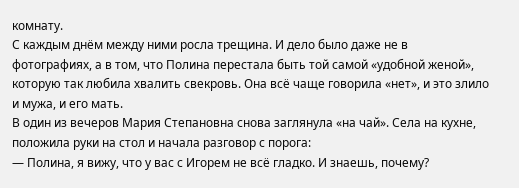комнату.
С каждым днём между ними росла трещина. И дело было даже не в фотографиях, а в том, что Полина перестала быть той самой «удобной женой», которую так любила хвалить свекровь. Она всё чаще говорила «нет», и это злило и мужа, и его мать.
В один из вечеров Мария Степановна снова заглянула «на чай». Села на кухне, положила руки на стол и начала разговор с порога:
— Полина, я вижу, что у вас с Игорем не всё гладко. И знаешь, почему?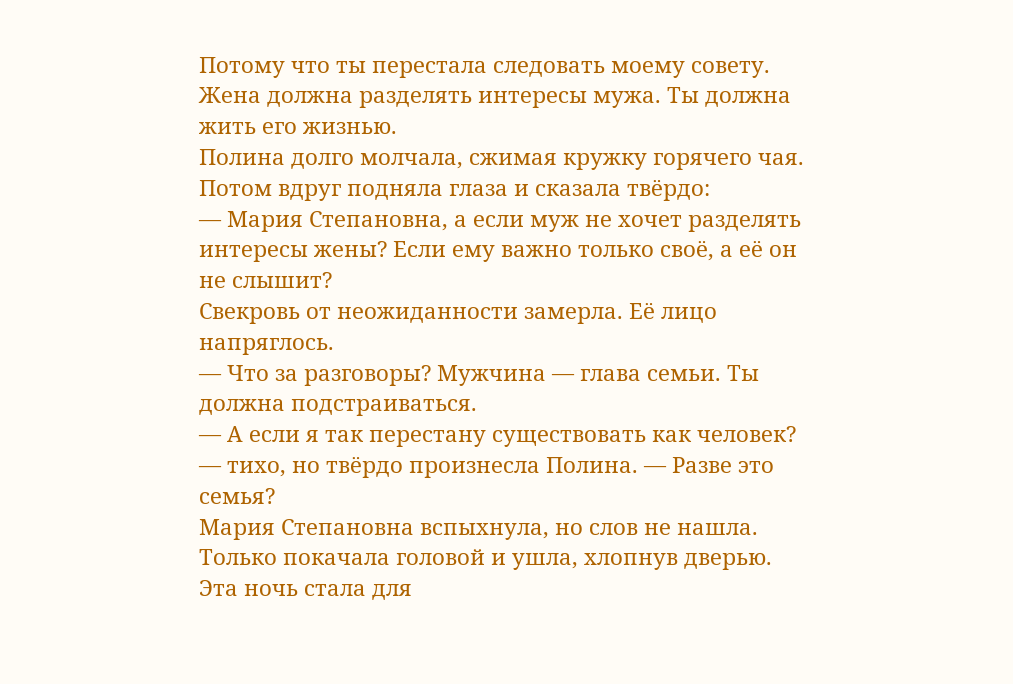Потому что ты перестала следовать моему совету. Жена должна разделять интересы мужа. Ты должна жить его жизнью.
Полина долго молчала, сжимая кружку горячего чая. Потом вдруг подняла глаза и сказала твёрдо:
— Мария Степановна, а если муж не хочет разделять интересы жены? Если ему важно только своё, а её он не слышит?
Свекровь от неожиданности замерла. Её лицо напряглось.
— Что за разговоры? Мужчина — глава семьи. Ты должна подстраиваться.
— А если я так перестану существовать как человек? — тихо, но твёрдо произнесла Полина. — Разве это семья?
Мария Степановна вспыхнула, но слов не нашла. Только покачала головой и ушла, хлопнув дверью.
Эта ночь стала для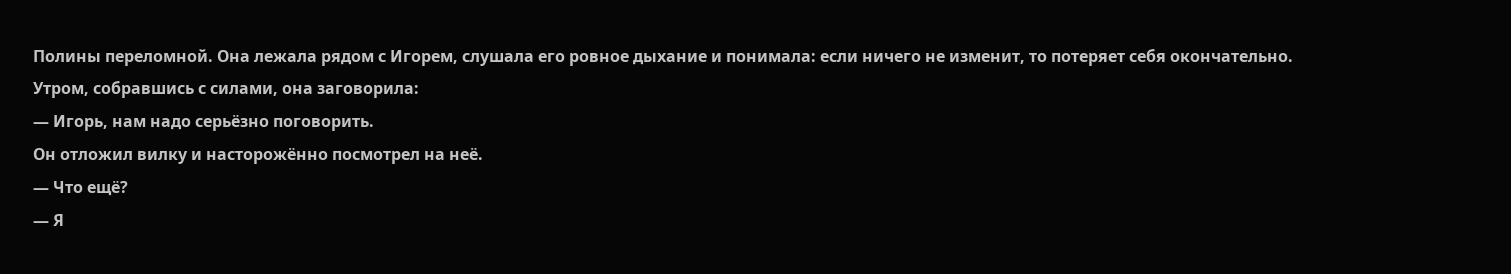Полины переломной. Она лежала рядом с Игорем, слушала его ровное дыхание и понимала: если ничего не изменит, то потеряет себя окончательно.
Утром, собравшись с силами, она заговорила:
— Игорь, нам надо серьёзно поговорить.
Он отложил вилку и насторожённо посмотрел на неё.
— Что ещё?
— Я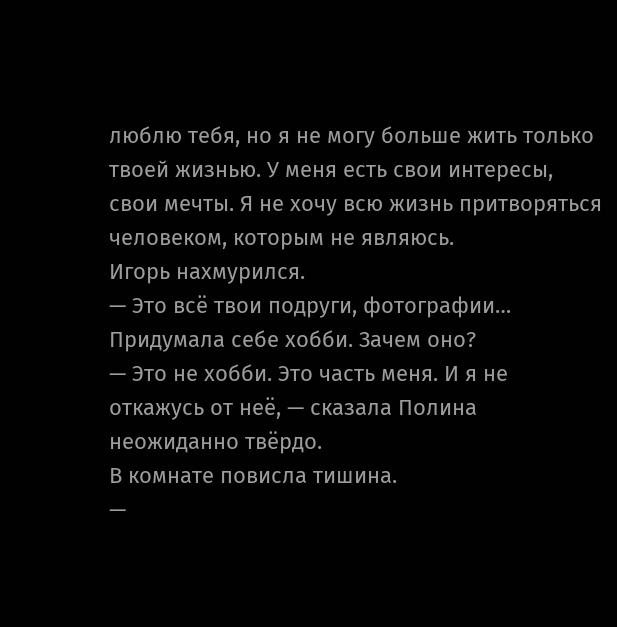люблю тебя, но я не могу больше жить только твоей жизнью. У меня есть свои интересы, свои мечты. Я не хочу всю жизнь притворяться человеком, которым не являюсь.
Игорь нахмурился.
— Это всё твои подруги, фотографии… Придумала себе хобби. Зачем оно?
— Это не хобби. Это часть меня. И я не откажусь от неё, — сказала Полина неожиданно твёрдо.
В комнате повисла тишина.
—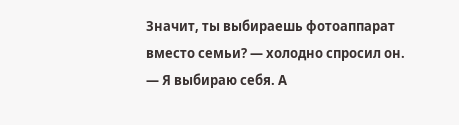Значит, ты выбираешь фотоаппарат вместо семьи? — холодно спросил он.
— Я выбираю себя. А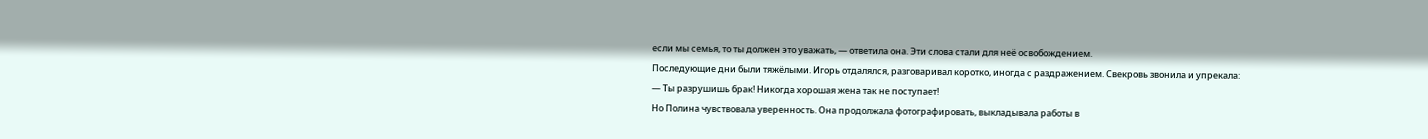если мы семья, то ты должен это уважать, — ответила она. Эти слова стали для неё освобождением.
Последующие дни были тяжёлыми. Игорь отдалялся, разговаривал коротко, иногда с раздражением. Свекровь звонила и упрекала:
— Ты разрушишь брак! Никогда хорошая жена так не поступает!
Но Полина чувствовала уверенность. Она продолжала фотографировать, выкладывала работы в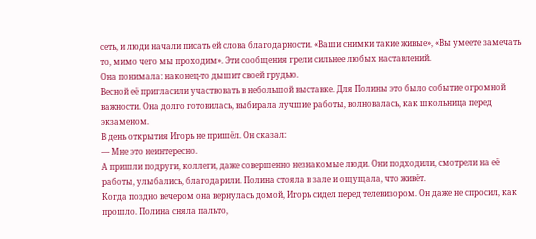сеть, и люди начали писать ей слова благодарности. «Ваши снимки такие живые», «Вы умеете замечать то, мимо чего мы проходим». Эти сообщения грели сильнее любых наставлений.
Она понимала: наконец-то дышит своей грудью.
Весной её пригласили участвовать в небольшой выставке. Для Полины это было событие огромной важности. Она долго готовилась, выбирала лучшие работы, волновалась, как школьница перед экзаменом.
В день открытия Игорь не пришёл. Он сказал:
— Мне это неинтересно.
А пришли подруги, коллеги, даже совершенно незнакомые люди. Они подходили, смотрели на её работы, улыбались, благодарили. Полина стояла в зале и ощущала, что живёт.
Когда поздно вечером она вернулась домой, Игорь сидел перед телевизором. Он даже не спросил, как прошло. Полина сняла пальто,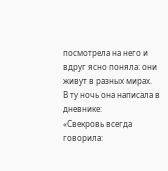посмотрела на него и вдруг ясно поняла: они живут в разных мирах.
В ту ночь она написала в дневнике:
«Свекровь всегда говорила: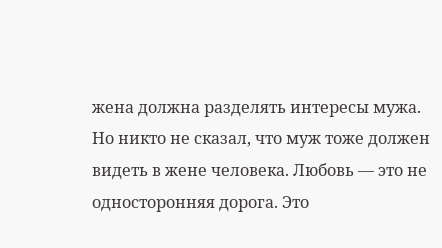жена должна разделять интересы мужа. Но никто не сказал, что муж тоже должен видеть в жене человека. Любовь — это не односторонняя дорога. Это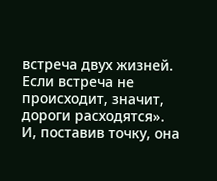встреча двух жизней. Если встреча не происходит, значит, дороги расходятся».
И, поставив точку, она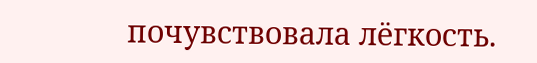почувствовала лёгкость.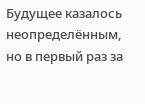Будущее казалось неопределённым, но в первый раз за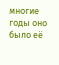многие годы оно было её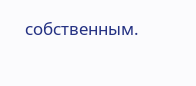собственным.